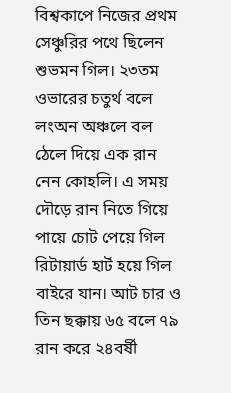বিশ্বকাপে নিজের প্রথম সেঞ্চুরির পথে ছিলেন শুভমন গিল। ২৩তম ওভারের চতুর্থ বলে লংঅন অঞ্চলে বল ঠেলে দিয়ে এক রান নেন কোহলি। এ সময় দৌড়ে রান নিতে গিয়ে পায়ে চোট পেয়ে গিল রিটায়ার্ড হার্ট হয়ে গিল বাইরে যান। আট চার ও তিন ছক্কায় ৬৫ বলে ৭৯ রান করে ২৪বর্ষী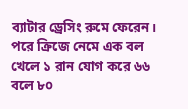ব্যাটার ড্রেসিং রুমে ফেরেন। পরে ক্রিজে নেমে এক বল খেলে ১ রান যোগ করে ৬৬ বলে ৮০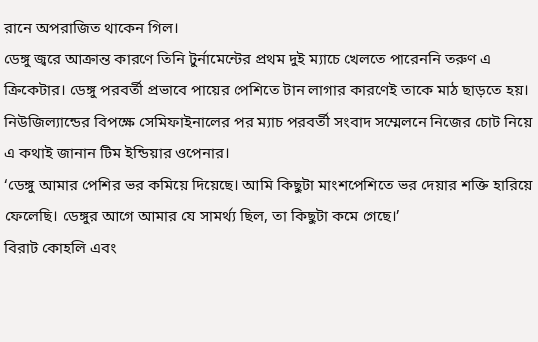রানে অপরাজিত থাকেন গিল।
ডেঙ্গু জ্বরে আক্রান্ত কারণে তিনি টুর্নামেন্টের প্রথম দুই ম্যাচে খেলতে পারেননি তরুণ এ ক্রিকেটার। ডেঙ্গু পরবর্তী প্রভাবে পায়ের পেশিতে টান লাগার কারণেই তাকে মাঠ ছাড়তে হয়। নিউজিল্যান্ডের বিপক্ষে সেমিফাইনালের পর ম্যাচ পরবর্তী সংবাদ সম্মেলনে নিজের চোট নিয়ে এ কথাই জানান টিম ইন্ডিয়ার ওপেনার।
‘ডেঙ্গু আমার পেশির ভর কমিয়ে দিয়েছে। আমি কিছুটা মাংশপেশিতে ভর দেয়ার শক্তি হারিয়ে ফেলেছি। ডেঙ্গুর আগে আমার যে সামর্থ্য ছিল, তা কিছুটা কমে গেছে।’
বিরাট কোহলি এবং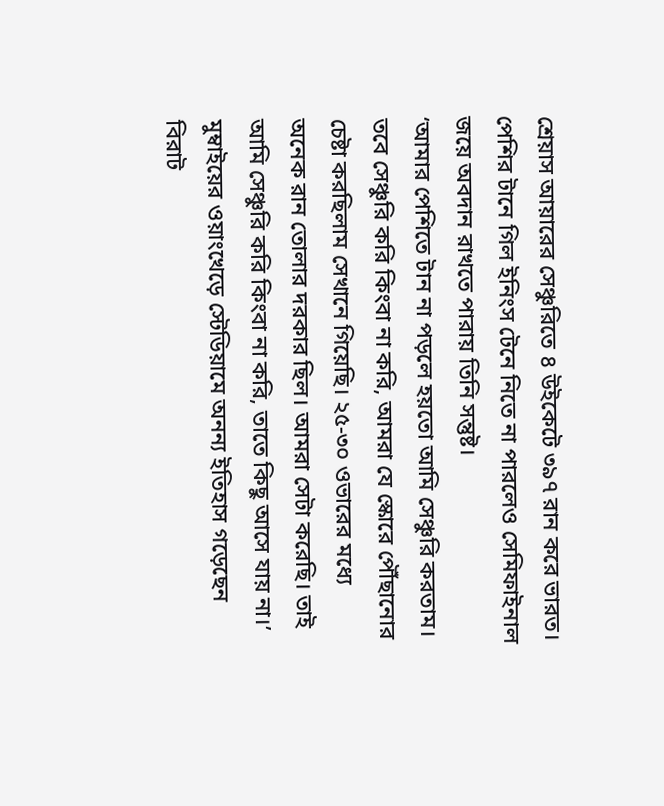শ্রেয়াস আয়ারের সেঞ্চুরিতে ৪ উইকেটে ৩৯৭ রান করে ভারত। পেশির টানে গিল ইনিংস টেনে নিতে না পারলেও সেমিফাইনাল জয়ে অবদান রাখতে পারায় তিনি সন্তুষ্ট।
‘আমার পেশিতে টান না পড়লে হয়তো আমি সেঞ্চুরি করতাম। তবে সেঞ্চুরি করি কিংবা না করি, আমরা যে স্কোরে পৌঁছানোর চেষ্টা করছিলাম সেখানে গিয়েছি। ২৫-৩০ ওভারের মধ্যে অনেক রান তোলার দরকার ছিল। আমরা সেটা করেছি। তাই আমি সেঞ্চুরি করি কিংবা না করি, তাতে কিছু আসে যায় না।’
মুম্বাইয়ের ওয়াংখেড়ে স্টেডিয়ামে অনন্য ইতিহাস গড়েছেন বিরাট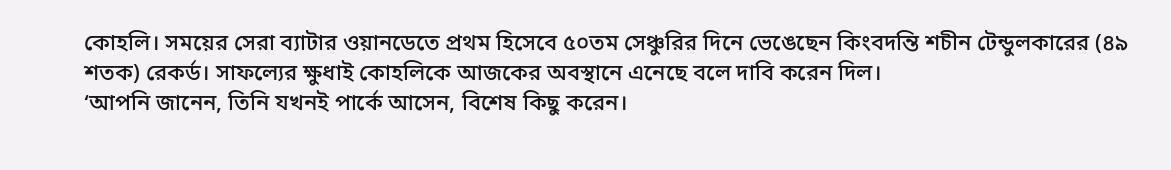কোহলি। সময়ের সেরা ব্যাটার ওয়ানডেতে প্রথম হিসেবে ৫০তম সেঞ্চুরির দিনে ভেঙেছেন কিংবদন্তি শচীন টেন্ডুলকারের (৪৯ শতক) রেকর্ড। সাফল্যের ক্ষুধাই কোহলিকে আজকের অবস্থানে এনেছে বলে দাবি করেন দিল।
‘আপনি জানেন, তিনি যখনই পার্কে আসেন, বিশেষ কিছু করেন।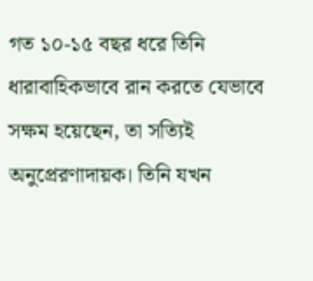গত ১০-১৫ বছর ধরে তিনি ধারাবাহিকভাবে রান করতে যেভাবে সক্ষম হয়েছেন, তা সত্যিই অনুপ্রেরণাদায়ক। তিনি যখন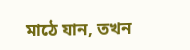মাঠে যান, তখন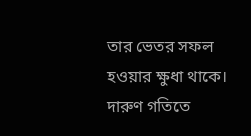তার ভেতর সফল হওয়ার ক্ষুধা থাকে। দারুণ গতিতে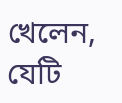খেলেন, যেটি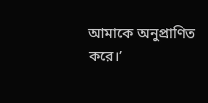আমাকে অনুপ্রাণিত করে।’